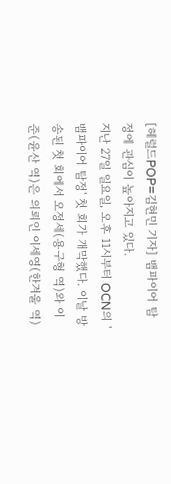[헤럴드POP=김현민 기자] 뱀파이어 탐정에 관심이 높아지고 있다.
지난 27일 일요일, 오후 11시부터 OCN의 '뱀파이어 탐정' 첫 회가 개막했다. 이날 방송된 첫 회에서 오정세(용구형 역)와 이준(윤산 역)은 의뢰인 이세영(한겨울 역)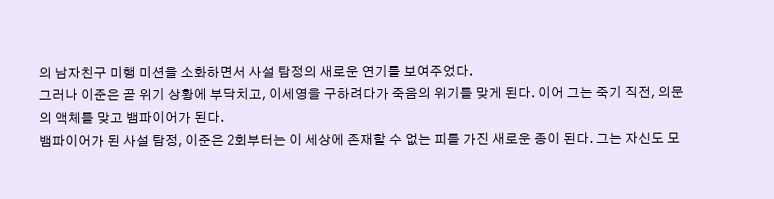의 남자친구 미행 미션을 소화하면서 사설 탐정의 새로운 연기를 보여주었다.
그러나 이준은 곧 위기 상황에 부닥치고, 이세영을 구하려다가 죽음의 위기를 맞게 된다. 이어 그는 죽기 직전, 의문의 액체를 맞고 뱀파이어가 된다.
뱀파이어가 된 사설 탐정, 이준은 2회부터는 이 세상에 존재할 수 없는 피를 가진 새로운 종이 된다. 그는 자신도 모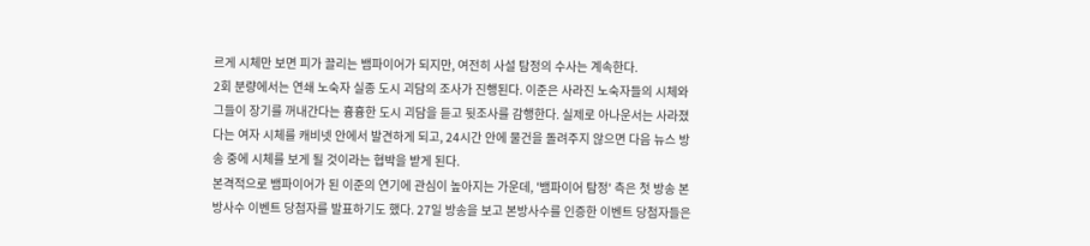르게 시체만 보면 피가 끌리는 뱀파이어가 되지만, 여전히 사설 탐정의 수사는 계속한다.
2회 분량에서는 연쇄 노숙자 실종 도시 괴담의 조사가 진행된다. 이준은 사라진 노숙자들의 시체와 그들이 장기를 꺼내간다는 흉흉한 도시 괴담을 듣고 뒷조사를 감행한다. 실제로 아나운서는 사라졌다는 여자 시체를 캐비넷 안에서 발견하게 되고, 24시간 안에 물건을 돌려주지 않으면 다음 뉴스 방송 중에 시체를 보게 될 것이라는 협박을 받게 된다.
본격적으로 뱀파이어가 된 이준의 연기에 관심이 높아지는 가운데, '뱀파이어 탐정' 측은 첫 방송 본방사수 이벤트 당첨자를 발표하기도 했다. 27일 방송을 보고 본방사수를 인증한 이벤트 당첨자들은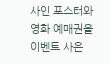사인 포스터와 영화 예매권을 이벤트 사은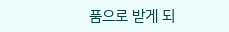품으로 받게 되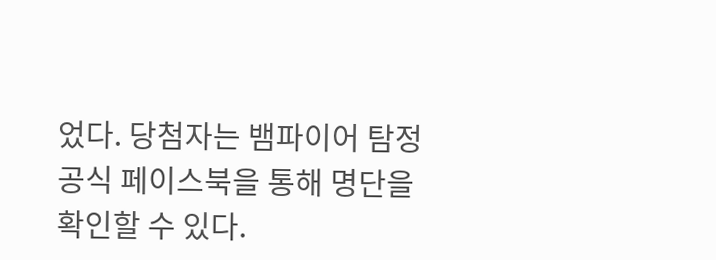었다. 당첨자는 뱀파이어 탐정 공식 페이스북을 통해 명단을 확인할 수 있다.